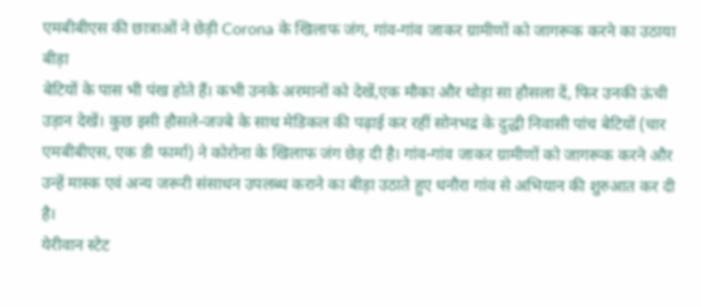एमबीबीएस की छात्राओं ने छेड़ी Corona के खिलाफ जंग, गांव-गांव जाकर ग्रामीणों को जागरूक करने का उठाया बीड़ा
बेटियों के पास भी पंख होते हैं। कभी उनके अरमानों को देखें,एक मौका और थोड़ा सा हौसला दें, फिर उनकी ऊंची उड़ान देखें। कुछ इसी हौसले-जज्बे के साथ मेडिकल की पढ़ाई कर रहीं सोनभद्र के दुद्धी निवासी पांच बेटियों (चार एमबीबीएस, एक डी फार्मा) ने कोरोना के खिलाफ जंग छेड़ दी है। गांव-गांव जाकर ग्रामीणों को जागरूक करने और उन्हें मास्क एवं अन्य जरूरी संसाधन उपलब्ध कराने का बीड़ा उठाते हुए धनौरा गांव से अभियान की शुरुआत कर दी है।
येरीवान स्टेट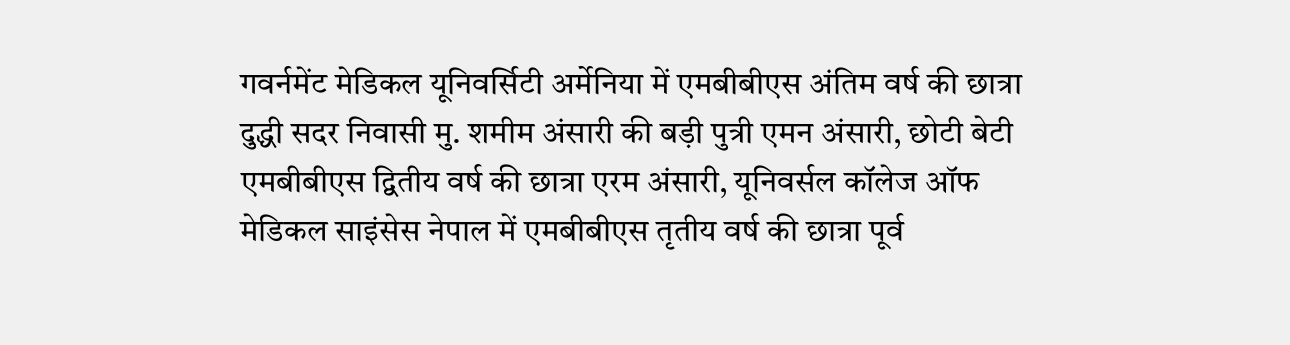गवर्नमेंट मेडिकल यूनिवर्सिटी अर्मेनिया में एमबीबीएस अंतिम वर्ष की छात्रा दुद्धी सदर निवासी मु. शमीम अंसारी की बड़ी पुत्री एमन अंसारी, छोटी बेटी एमबीबीएस द्वितीय वर्ष की छात्रा एरम अंसारी, यूनिवर्सल कॉलेज ऑफ मेडिकल साइंसेस नेपाल में एमबीबीएस तृतीय वर्ष की छात्रा पूर्व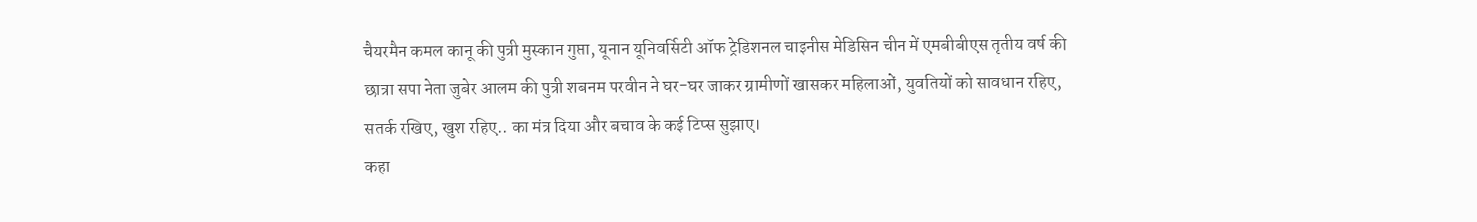चैयरमैन कमल कानू की पुत्री मुस्कान गुप्ता, यूनान यूनिवर्सिटी ऑफ ट्रेडिशनल चाइनीस मेडिसिन चीन में एमबीबीएस तृतीय वर्ष की छात्रा सपा नेता जुबेर आलम की पुत्री शबनम परवीन ने घर-घर जाकर ग्रामीणों खासकर महिलाओं, युवतियों को सावधान रहिए, सतर्क रखिए, खुश रहिए.. का मंत्र दिया और बचाव के कई टिप्स सुझाए।
कहा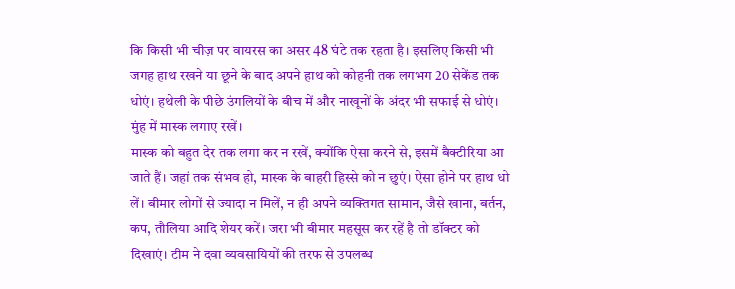कि किसी भी चीज़ पर वायरस का असर 48 घंटे तक रहता है। इसलिए किसी भी जगह हाथ रखने या छूने के बाद अपने हाथ को कोहनी तक लगभग 20 सेकेंड तक धोएं। हथेली के पीछे उंगलियों के बीच में और नाखूनों के अंदर भी सफाई से धोएं। मुंह में मास्क लगाए रखें।
मास्क को बहुत देर तक लगा कर न रखें, क्योंकि ऐसा करने से, इसमें बैक्टीरिया आ जाते हैं। जहां तक संभव हो, मास्क के बाहरी हिस्से को न छुएं। ऐसा होने पर हाथ धो लें। बीमार लोगों से ज्यादा न मिलें, न ही अपने व्यक्तिगत सामान, जैसे खाना, बर्तन, कप, तौलिया आदि शेयर करें। जरा भी बीमार महसूस कर रहें है तो डॉक्टर को दिखाएं। टीम ने दवा व्यवसायियों की तरफ से उपलब्ध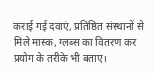कराई गई दवाएं, प्रतिष्ठित संस्थानों से मिले मास्क, ग्लब्स का वितरण कर प्रयोग के तरीके भी बताए।